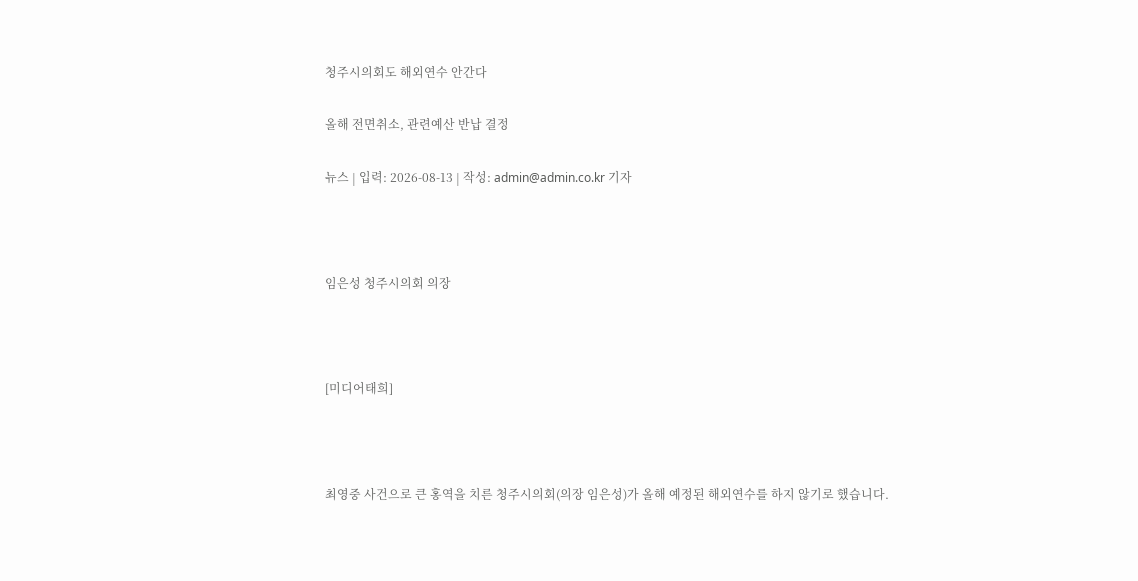청주시의회도 해외연수 안간다

올해 전면취소, 관련예산 반납 결정

뉴스 | 입력: 2026-08-13 | 작성: admin@admin.co.kr 기자



임은성 청주시의회 의장



[미디어태희]



최영중 사건으로 큰 홍역을 치른 청주시의회(의장 임은성)가 올해 예정된 해외연수를 하지 않기로 했습니다.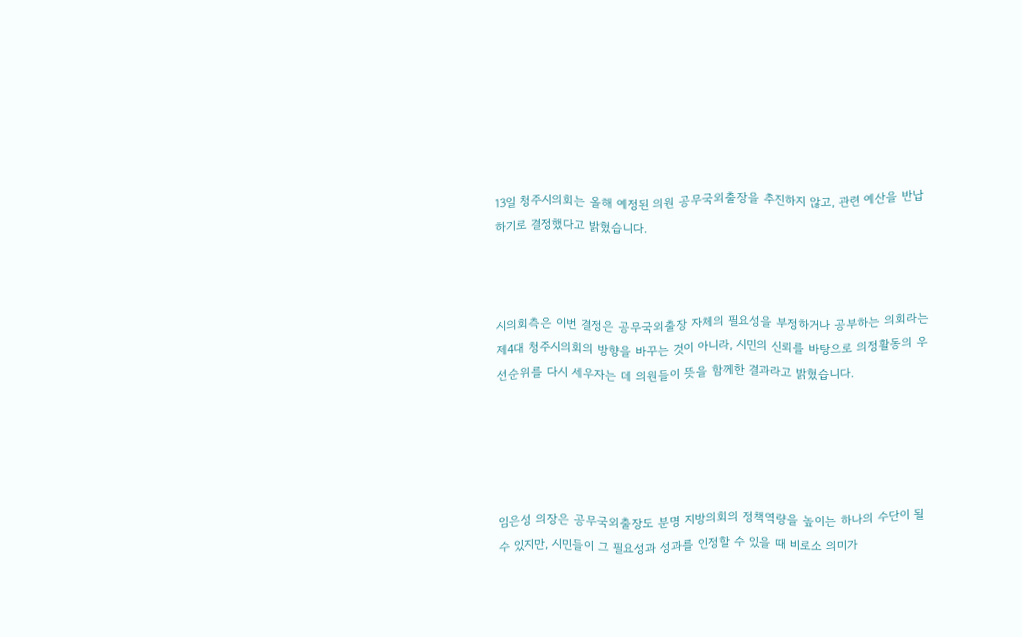13일 청주시의회는 올해 예정된 의원 공무국외출장을 추진하지 않고, 관련 예산을 반납하기로 결정했다고 밝혔습니다.



시의회측은 이번 결정은 공무국외출장 자체의 필요성을 부정하거나 공부하는 의회라는 제4대 청주시의회의 방향을 바꾸는 것이 아니라, 시민의 신뢰를 바탕으로 의정활동의 우선순위를 다시 세우자는 데 의원들이 뜻을 함께한 결과라고 밝혔습니다.





임은성 의장은 공무국외출장도 분명 지방의회의 정책역량을 높이는 하나의 수단이 될 수 있지만, 시민들이 그 필요성과 성과를 인정할 수 있을 때 비로소 의미가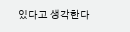있다고 생각한다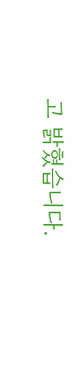고 밝혔습니다.